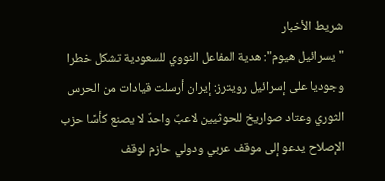شريط الأخبار
"يسرائيل هيوم": هدية المفاعل النووي للسعودية تشكل خطرا وجوديا على إسرائيل رويترز: إيران أرسلت قيادات من الحرس الثوري وعتاد صواريخ للحوثيين لاعبٌ واحدٌ لا يصنع كأسًا حزب الإصلاح يدعو إلى موقف عربي ودولي حازم لوقف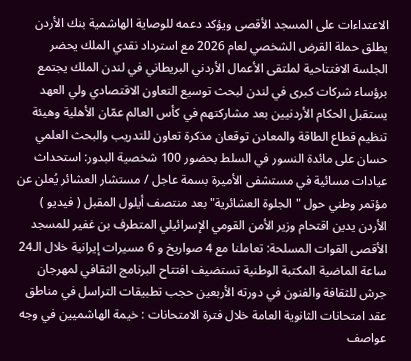الاعتداءات على المسجد الأقصى ويؤكد دعمه للوصاية الهاشمية بنك الأردن يطلق حملة القرض الشخصي لعام 2026 مع استرداد نقدي الملك يحضر الجلسة الافتتاحية لملتقى الأعمال الأردني البريطاني في لندن الملك يجتمع برؤساء شركات كبرى في لندن لبحث توسيع التعاون الاقتصادي ولي العهد يستقبل الحكام الأردنيين بعد مشاركتهم في كأس العالم عمّان الأهلية وهيئة تنظيم قطاع الطاقة والمعادن توقعان مذكرة تعاون للتدريب والبحث العلمي حسان على مائدة النسور في السلط بحضور 100 شخصية البدور: استحداث عيادات مسائية في مستشفى الأميرة بسمة عاجل / مستشار العشائر يُعلن عن مؤتمر وطني حول "الجلوة العشائرية" بعد منتصف أيلول المقبل ( فيديو ) الأردن يدين اقتحام وزير الأمن القومي الإسرائيلي المتطرف بن غفير للمسجد الأقصى القوات المسلحة: تعاملنا مع 4 صواريخ و 6 مسيرات إيرانية خلال الـ24 ساعة الماضية المكتبة الوطنية تستضيف افتتاح البرنامج الثقافي لمهرجان جرش للثقافة والفنون في دورته الأربعين حجب تطبيقات التراسل في مناطق عقد امتحانات الثانوية العامة خلال فترة الامتحانات : خيمة الهاشميين في وجه عواصف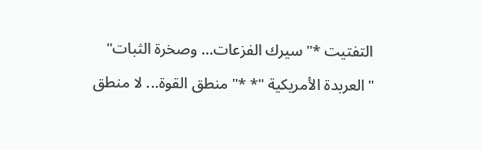التفتيت *"سيرك الفزعات... وصخرة الثبات" "العربدة الأمريكية "* *"منطق القوة... لا منطق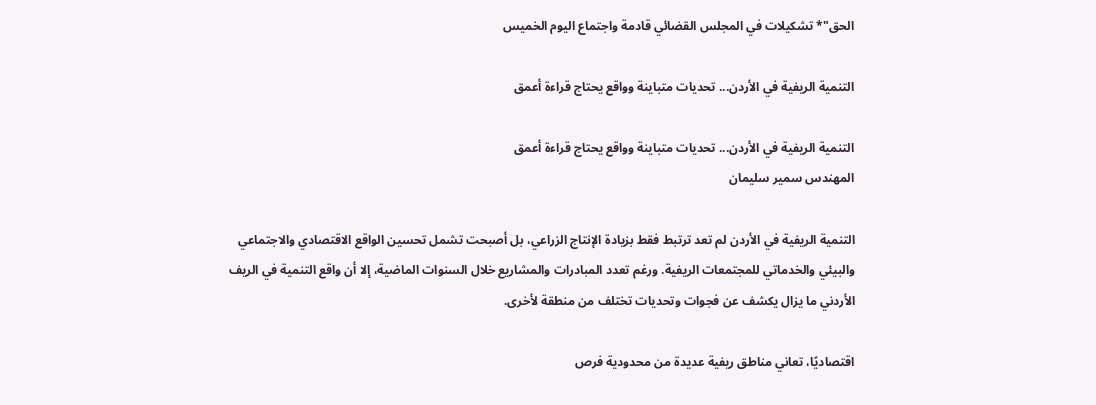الحق"* تشكيلات في المجلس القضائي قادمة واجتماع اليوم الخميس

التنمية الريفية في الأردن... تحديات متباينة وواقع يحتاج قراءة أعمق

التنمية الريفية في الأردن... تحديات متباينة وواقع يحتاج قراءة أعمق
المهندس سمير سليمان

التنمية الريفية في الأردن لم تعد ترتبط فقط بزيادة الإنتاج الزراعي، بل أصبحت تشمل تحسين الواقع الاقتصادي والاجتماعي والبيئي والخدماتي للمجتمعات الريفية. ورغم تعدد المبادرات والمشاريع خلال السنوات الماضية، إلا أن واقع التنمية في الريف الأردني ما يزال يكشف عن فجوات وتحديات تختلف من منطقة لأخرى.

اقتصاديًا، تعاني مناطق ريفية عديدة من محدودية فرص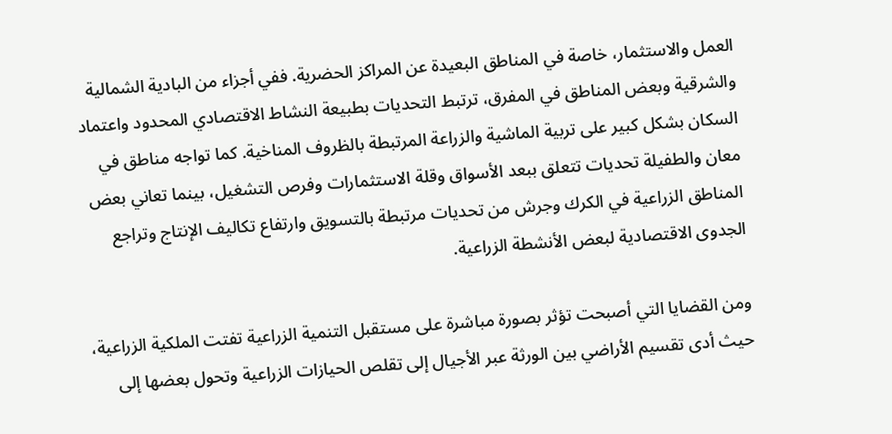العمل والاستثمار، خاصة في المناطق البعيدة عن المراكز الحضرية. ففي أجزاء من البادية الشمالية والشرقية وبعض المناطق في المفرق، ترتبط التحديات بطبيعة النشاط الاقتصادي المحدود واعتماد السكان بشكل كبير على تربية الماشية والزراعة المرتبطة بالظروف المناخية. كما تواجه مناطق في معان والطفيلة تحديات تتعلق ببعد الأسواق وقلة الاستثمارات وفرص التشغيل، بينما تعاني بعض المناطق الزراعية في الكرك وجرش من تحديات مرتبطة بالتسويق وارتفاع تكاليف الإنتاج وتراجع الجدوى الاقتصادية لبعض الأنشطة الزراعية.

ومن القضايا التي أصبحت تؤثر بصورة مباشرة على مستقبل التنمية الزراعية تفتت الملكية الزراعية، حيث أدى تقسيم الأراضي بين الورثة عبر الأجيال إلى تقلص الحيازات الزراعية وتحول بعضها إلى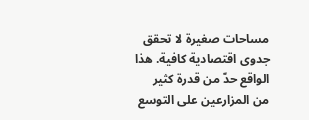مساحات صغيرة لا تحقق جدوى اقتصادية كافية. هذا الواقع حدّ من قدرة كثير من المزارعين على التوسع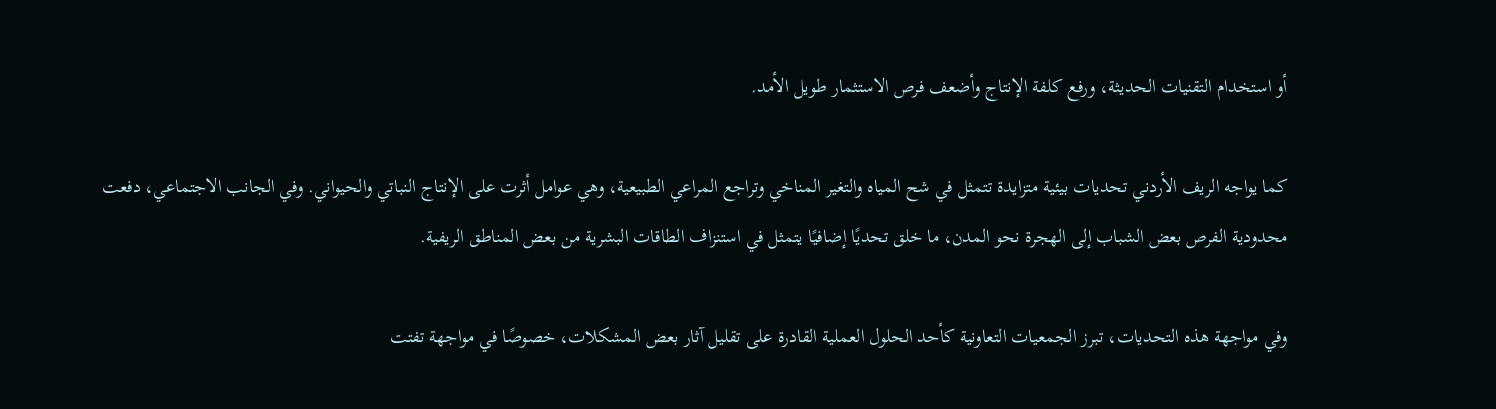أو استخدام التقنيات الحديثة، ورفع كلفة الإنتاج وأضعف فرص الاستثمار طويل الأمد.

كما يواجه الريف الأردني تحديات بيئية متزايدة تتمثل في شح المياه والتغير المناخي وتراجع المراعي الطبيعية، وهي عوامل أثرت على الإنتاج النباتي والحيواني. وفي الجانب الاجتماعي، دفعت محدودية الفرص بعض الشباب إلى الهجرة نحو المدن، ما خلق تحديًا إضافيًا يتمثل في استنزاف الطاقات البشرية من بعض المناطق الريفية.

وفي مواجهة هذه التحديات، تبرز الجمعيات التعاونية كأحد الحلول العملية القادرة على تقليل آثار بعض المشكلات، خصوصًا في مواجهة تفتت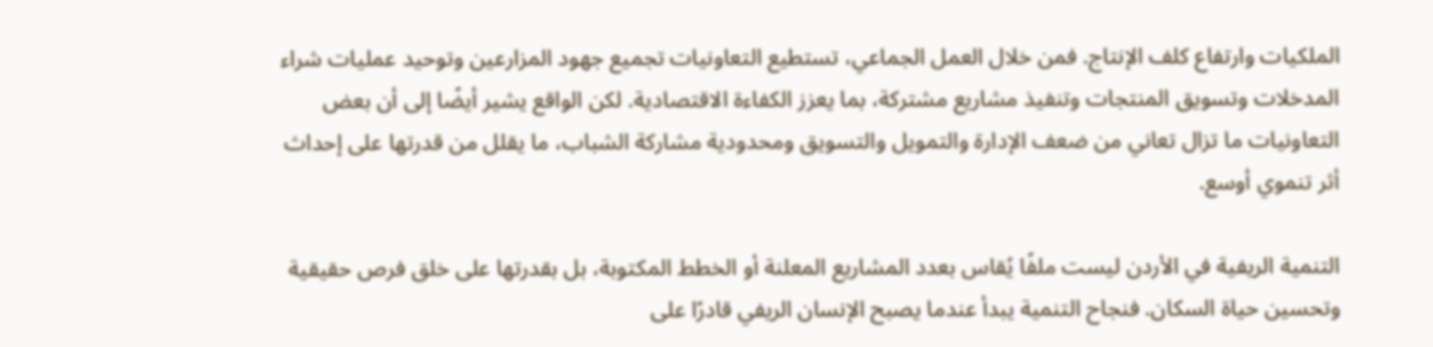الملكيات وارتفاع كلف الإنتاج. فمن خلال العمل الجماعي، تستطيع التعاونيات تجميع جهود المزارعين وتوحيد عمليات شراء المدخلات وتسويق المنتجات وتنفيذ مشاريع مشتركة، بما يعزز الكفاءة الاقتصادية. لكن الواقع يشير أيضًا إلى أن بعض التعاونيات ما تزال تعاني من ضعف الإدارة والتمويل والتسويق ومحدودية مشاركة الشباب، ما يقلل من قدرتها على إحداث أثر تنموي أوسع.

التنمية الريفية في الأردن ليست ملفًا يُقاس بعدد المشاريع المعلنة أو الخطط المكتوبة، بل بقدرتها على خلق فرص حقيقية وتحسين حياة السكان. فنجاح التنمية يبدأ عندما يصبح الإنسان الريفي قادرًا على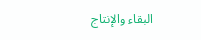البقاء والإنتاج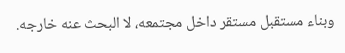وبناء مستقبل مستقر داخل مجتمعه، لا البحث عنه خارجه.